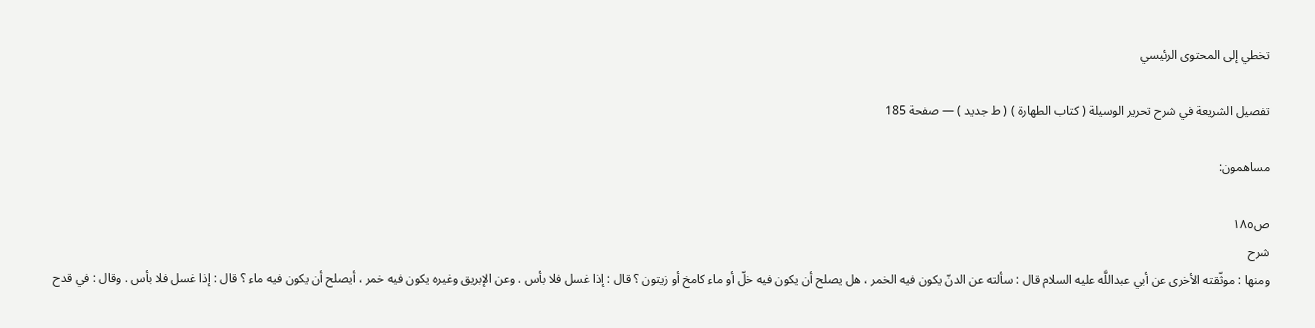تخطي إلى المحتوى الرئيسي

تفصيل الشريعة في شرح تحرير الوسيلة ( كتاب الطهارة ) ( ط جديد ) — صفحة 185

مساهمون:

ص١٨٥
شرح
ومنها : موثّقته الأخرى عن أبي عبداللَّه عليه السلام قال : سألته عن الدنّ يكون فيه الخمر ، هل يصلح أن يكون فيه خلّ أو ماء كامخ أو زيتون ؟ قال : إذا غسل فلا بأس . وعن الإبريق وغيره يكون فيه خمر ، أيصلح أن يكون فيه ماء ؟ قال : إذا غسل فلا بأس . وقال : في قدح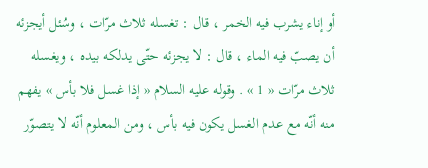أو إناء يشرب فيه الخمر ، قال : تغسله ثلاث مرّات ، وسُئل أيجزئه أن يصبّ فيه الماء ، قال : لا يجزئه حتّى يدلكه بيده ، ويغسله ثلاث مرّات « 1 » . وقوله عليه السلام « إذا غسل فلا بأس » يفهم منه أنّه مع عدم الغسل يكون فيه بأس ، ومن المعلوم أنّه لا يتصوّر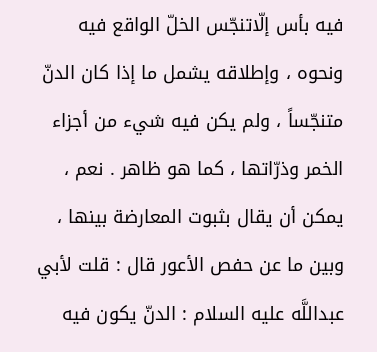فيه بأس إلّاتنجّس الخلّ الواقع فيه ونحوه ، وإطلاقه يشمل ما إذا كان الدنّ متنجّساً ، ولم يكن فيه شيء من أجزاء الخمر وذرّاتها ، كما هو ظاهر . نعم ، يمكن أن يقال بثبوت المعارضة بينها ، وبين ما عن حفص الأعور قال : قلت لأبي عبداللَّه عليه السلام : الدنّ يكون فيه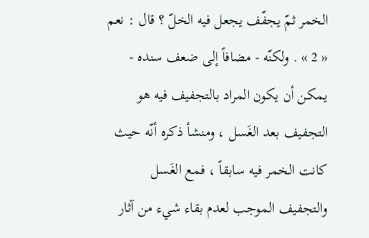الخمر ثمّ يجفّف يجعل فيه الخلّ ؟ قال : نعم « 2 » . ولكنّه - مضافاً إلى ضعف سنده - يمكن أن يكون المراد بالتجفيف فيه هو التجفيف بعد الغَسل ، ومنشأ ذكره أنّه حيث كانت الخمر فيه سابقاً ، فمع الغَسل والتجفيف الموجب لعدم بقاء شيء من آثار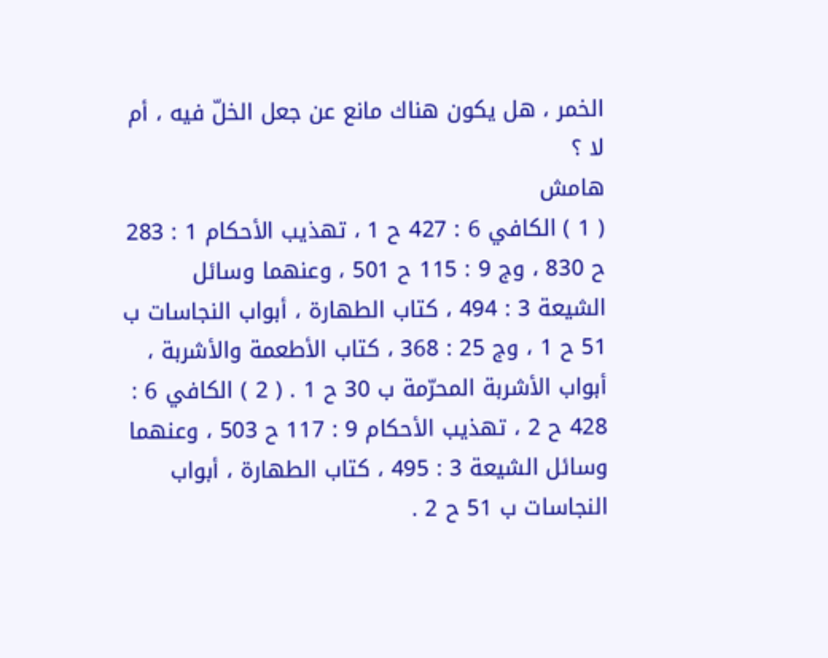الخمر ، هل يكون هناك مانع عن جعل الخلّ فيه ، أم لا ؟
هامش
( 1 ) الكافي 6 : 427 ح 1 ، تهذيب الأحكام 1 : 283 ح 830 ، وج 9 : 115 ح 501 ، وعنهما وسائل الشيعة 3 : 494 ، كتاب الطهارة ، أبواب النجاسات ب 51 ح 1 ، وج 25 : 368 ، كتاب الأطعمة والأشربة ، أبواب الأشربة المحرّمة ب 30 ح 1 . ( 2 ) الكافي 6 : 428 ح 2 ، تهذيب الأحكام 9 : 117 ح 503 ، وعنهما وسائل الشيعة 3 : 495 ، كتاب الطهارة ، أبواب النجاسات ب 51 ح 2 .